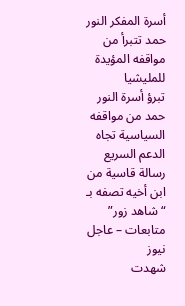أسرة المفكر النور حمد تتبرأ من مواقفه المؤيدة للمليشيا
تبرؤ أسرة النور حمد من مواقفه السياسية تجاه الدعم السريع
رسالة قاسية من ابن أخيه تصفه بـ “شاهد زور”
متابعات – عاجل نيوز
شهدت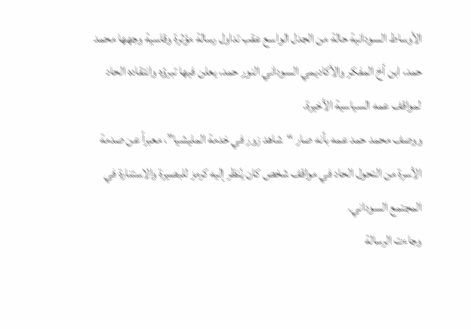الأوساط السودانية حالة من الجدل الواسع عقب تداول رسالة مؤثرة وقاسية وجهها محمد حمد، ابن أخ المفكر والأكاديمي السوداني النور حمد، يعلن فيها تبرؤه وانتقاده الحاد لمواقف عمه السياسية الأخيرة.
ووصف محمد حمد عمه بأنه صار “شاهد زور في خدمة المليشيا”، معبراً عن صدمة الأسرة من التحول الحاد في مواقف شخص كان يُنظر إليه كرمز للبصيرة والاستنارة في المجتمع السوداني.
وجاءت الرسالة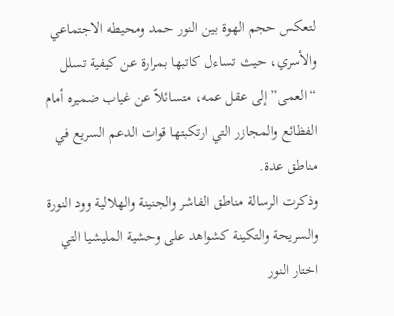لتعكس حجم الهوة بين النور حمد ومحيطه الاجتماعي والأسري، حيث تساءل كاتبها بمرارة عن كيفية تسلل “العمى” إلى عقل عمه، متسائلاً عن غياب ضميره أمام الفظائع والمجازر التي ارتكبتها قوات الدعم السريع في مناطق عدة.
وذكرت الرسالة مناطق الفاشر والجنينة والهلالية وود النورة والسريحة والتكينة كشواهد على وحشية المليشيا التي اختار النور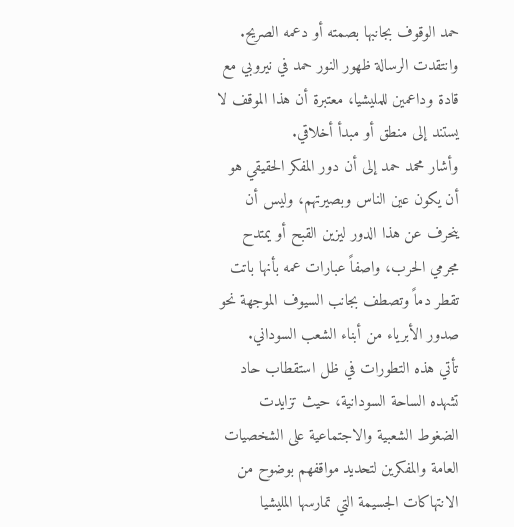حمد الوقوف بجانبها بصمته أو دعمه الصريح.
وانتقدت الرسالة ظهور النور حمد في نيروبي مع قادة وداعمين للمليشيا، معتبرة أن هذا الموقف لا يستند إلى منطق أو مبدأ أخلاقي.
وأشار محمد حمد إلى أن دور المفكر الحقيقي هو أن يكون عين الناس وبصيرتهم، وليس أن ينحرف عن هذا الدور ليزين القبح أو يمتدح مجرمي الحرب، واصفاً عبارات عمه بأنها باتت تقطر دماً وتصطف بجانب السيوف الموجهة نحو صدور الأبرياء من أبناء الشعب السوداني.
تأتي هذه التطورات في ظل استقطاب حاد تشهده الساحة السودانية، حيث تزايدت الضغوط الشعبية والاجتماعية على الشخصيات العامة والمفكرين لتحديد مواقفهم بوضوح من الانتهاكات الجسيمة التي تمارسها المليشيا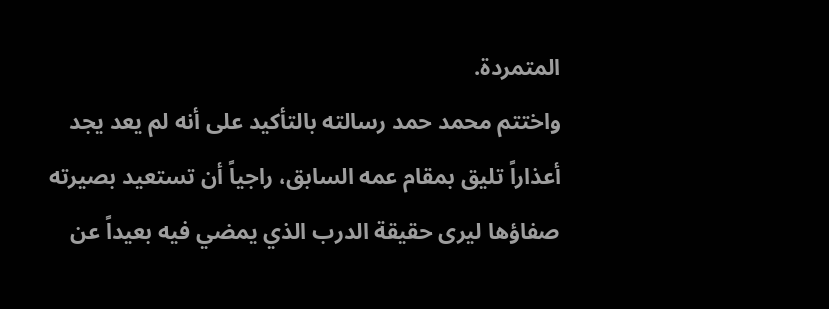المتمردة.
واختتم محمد حمد رسالته بالتأكيد على أنه لم يعد يجد أعذاراً تليق بمقام عمه السابق، راجياً أن تستعيد بصيرته صفاؤها ليرى حقيقة الدرب الذي يمضي فيه بعيداً عن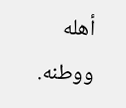أهله ووطنه.